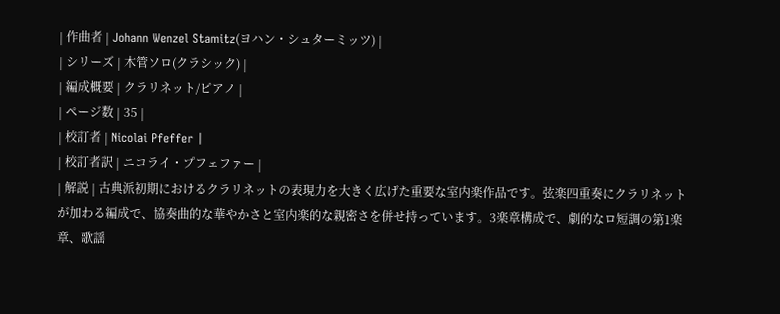| 作曲者 | Johann Wenzel Stamitz(ヨハン・シュターミッツ) |
| シリーズ | 木管ソロ(クラシック) |
| 編成概要 | クラリネット/ピアノ |
| ページ数 | 35 |
| 校訂者 | Nicolai Pfeffer |
| 校訂者訳 | ニコライ・プフェファー |
| 解説 | 古典派初期におけるクラリネットの表現力を大きく広げた重要な室内楽作品です。弦楽四重奏にクラリネットが加わる編成で、協奏曲的な華やかさと室内楽的な親密さを併せ持っています。3楽章構成で、劇的なロ短調の第1楽章、歌謡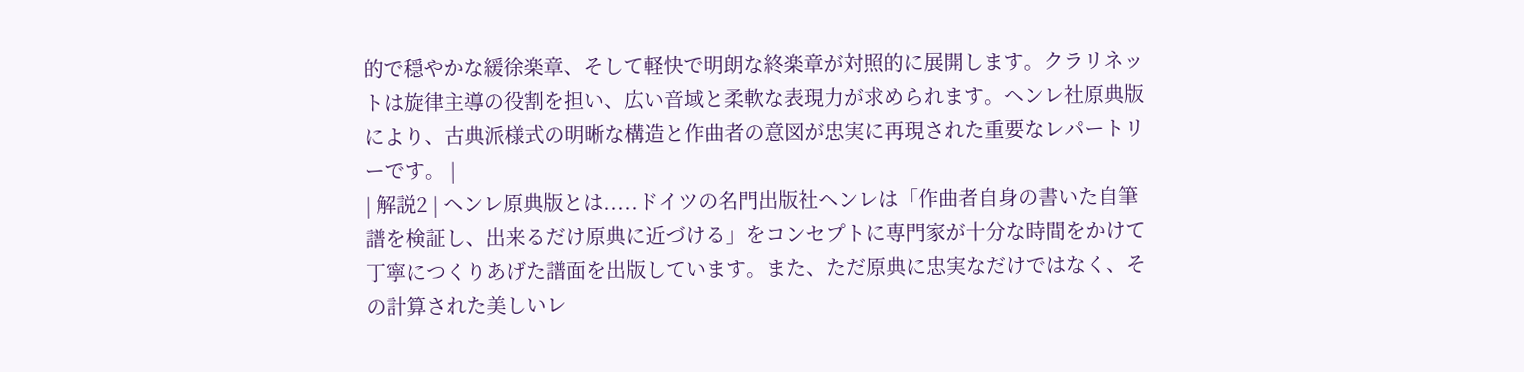的で穏やかな緩徐楽章、そして軽快で明朗な終楽章が対照的に展開します。クラリネットは旋律主導の役割を担い、広い音域と柔軟な表現力が求められます。ヘンレ社原典版により、古典派様式の明晰な構造と作曲者の意図が忠実に再現された重要なレパートリーです。 |
| 解説2 | ヘンレ原典版とは.....ドイツの名門出版社ヘンレは「作曲者自身の書いた自筆譜を検証し、出来るだけ原典に近づける」をコンセプトに専門家が十分な時間をかけて丁寧につくりあげた譜面を出版しています。また、ただ原典に忠実なだけではなく、その計算された美しいレ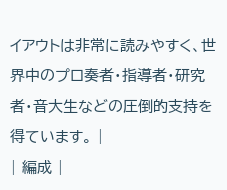イアウトは非常に読みやすく、世界中のプロ奏者・指導者・研究者・音大生などの圧倒的支持を得ています。 |
| 編成 |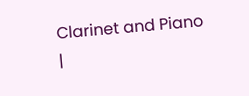Clarinet and Piano |